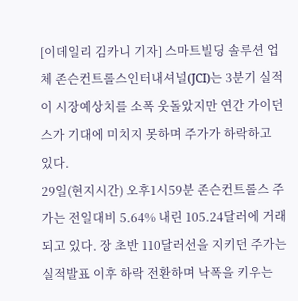[이데일리 김카니 기자] 스마트빌딩 솔루션 업체 존슨컨트롤스인터내셔널(JCI)는 3분기 실적이 시장예상치를 소폭 웃돌았지만 연간 가이던스가 기대에 미치지 못하며 주가가 하락하고 있다.
29일(현지시간) 오후1시59분 존슨컨트롤스 주가는 전일대비 5.64% 내린 105.24달러에 거래되고 있다. 장 초반 110달러선을 지키던 주가는 실적발표 이후 하락 전환하며 낙폭을 키우는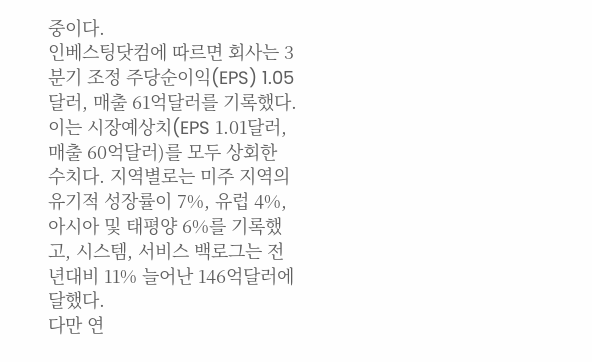중이다.
인베스팅닷컴에 따르면 회사는 3분기 조정 주당순이익(EPS) 1.05달러, 매출 61억달러를 기록했다. 이는 시장예상치(EPS 1.01달러, 매출 60억달러)를 모두 상회한 수치다. 지역별로는 미주 지역의 유기적 성장률이 7%, 유럽 4%, 아시아 및 태평양 6%를 기록했고, 시스템, 서비스 백로그는 전년대비 11% 늘어난 146억달러에 달했다.
다만 연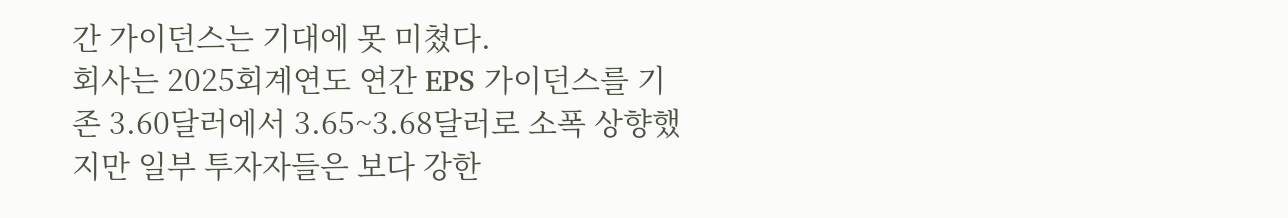간 가이던스는 기대에 못 미쳤다.
회사는 2025회계연도 연간 EPS 가이던스를 기존 3.60달러에서 3.65~3.68달러로 소폭 상향했지만 일부 투자자들은 보다 강한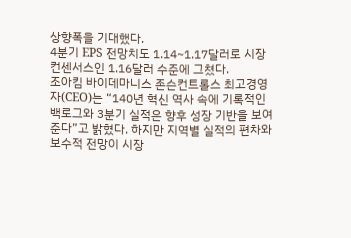상향폭을 기대했다.
4분기 EPS 전망치도 1.14~1.17달러로 시장 컨센서스인 1.16달러 수준에 그쳤다.
조아킴 바이데마니스 존슨컨트롤스 최고경영자(CEO)는 “140년 혁신 역사 속에 기록적인 백로그와 3분기 실적은 향후 성장 기반을 보여준다”고 밝혔다. 하지만 지역별 실적의 편차와 보수적 전망이 시장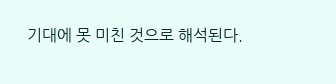기대에 못 미친 것으로 해석된다.